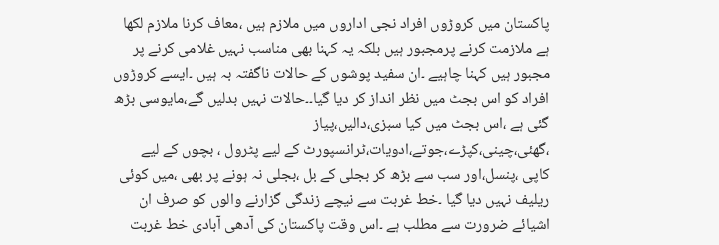پاکستان میں کروڑوں افراد نجی اداروں میں ملازم ہیں ،معاف کرنا ملازم لکھا ہے ملازمت کرنے پرمجبور ہیں بلکہ یہ کہنا بھی مناسب نہیں غلامی کرنے پر مجبور ہیں کہنا چاہیے ۔ان سفید پوشوں کے حالات ناگفتہ بہ ہیں ۔ایسے کروڑوں افراد کو اس بجٹ میں نظر انداز کر دیا گیا۔۔حالات نہیں بدلیں گے،مایوسی بڑھ گئی ہے ،اس بجٹ میں کیا سبزی،دالیں،پیاز ،گھئی،چینی،کپڑے،جوتے،ادویات،ٹرانسپورٹ کے لیے پٹرول ، بچوں کے لیے کاپی ،پنسل،اور سب سے بڑھ کر بجلی کے بل ،بجلی نہ ہونے پر بھی ،میں کوئی ریلیف نہیں دیا گیا ۔خط غربت سے نیچے زندگی گزارنے والوں کو صرف ان اشیائے ضرورت سے مطلب ہے ۔اس وقت پاکستان کی آدھی آبادی خط غربت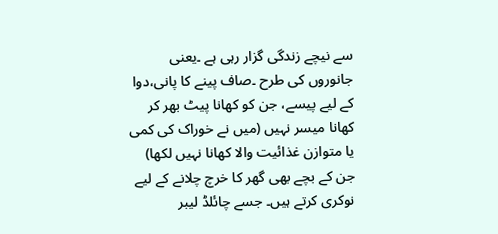سے نیچے زندگی گزار رہی ہے ۔یعنی جانوروں کی طرح ۔صاف پینے کا پانی،دوا کے لیے پیسے، جن کو کھانا پیٹ بھر کر کھانا میسر نہیں (میں نے خوراک کی کمی یا متوازن غذائیت والا کھانا نہیں لکھا) جن کے بچے بھی گھر کا خرچ چلانے کے لیے نوکری کرتے ہیں۔ جسے چائلڈ لیبر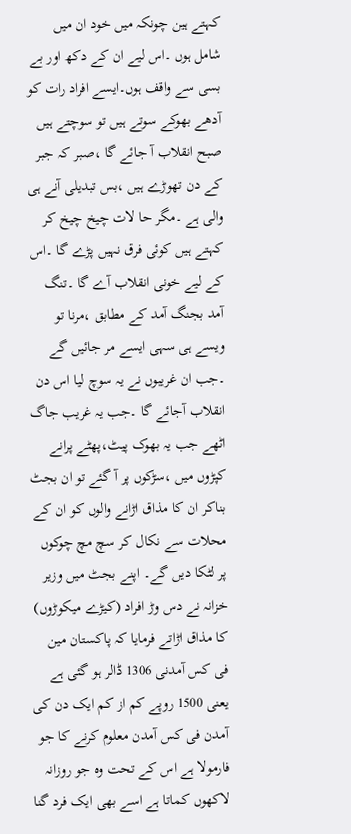کہتے ہین چونکہ میں خود ان میں شامل ہوں ۔اس لیے ان کے دکھ اور بے بسی سے واقف ہوں۔ایسے افراد رات کو آدھے بھوکے سوتے ہیں تو سوچتے ہیں صبح انقلاب آ جائے گا ،صبر کہ جبر کے دن تھوڑے ہیں ،بس تبدیلی آنے ہی والی ہے ۔مگر حا لات چیخ چیخ کر کہتے ہیں کوئی فرق نہیں پڑے گا ۔اس کے لیے خونی انقلاب آے گا ۔تنگ آمد بجنگ آمد کے مطابق ،مرنا تو ویسے ہی سہی ایسے مر جائیں گے ۔جب ان غریبوں نے یہ سوچ لیا اس دن انقلاب آجائے گا ۔جب یہ غریب جاگ اٹھے جب یہ بھوک پیٹ،پھٹے پرانے کپڑوں میں ،سڑکوں پر آ گئے تو ان بجٹ بناکر ان کا مذاق اڑانے والوں کو ان کے محلات سے نکال کر سچ مچ چوکوں پر لٹکا دیں گے۔ اپنے بجٹ میں وزیر خزانہ نے دس وڑ افراد (کیڑے میکوڑوں) کا مذاق اڑاتے فرمایا کہ پاکستان مین فی کس آمدنی 1306 ڈالر ہو گئی ہے یعنی 1500 روپے کم از کم ایک دن کی آمدن فی کس آمدن معلوم کرنے کا جو فارمولا ہے اس کے تحت وہ جو روزانہ لاکھوں کماتا ہے اسے بھی ایک فرد گنا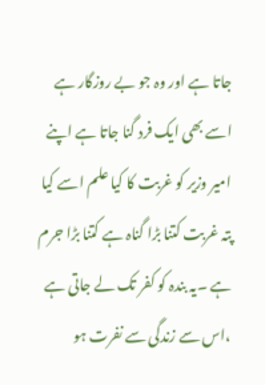جاتا ہے اور وہ جو بے روزگار ہے اسے بھی ایک فرد گنا جاتا ہے اپنے امیر وزیر کو غربت کا کیا علم اسے کیا پتہ غربت کتنا بڑا گناہ ہے کتنا بڑا جرم ہے ۔یہ بندہ کو کفر تک لے جاتی ہے ،اس سے زندگی سے نفرت ہو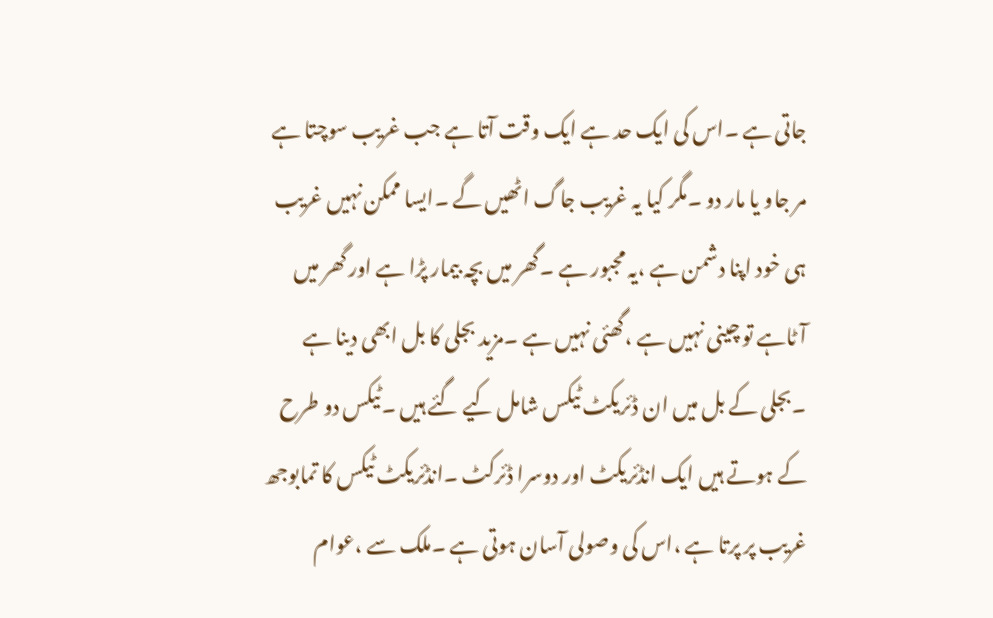جاتی ہے ۔اس کی ایک حد ہے ایک وقت آتا ہے جب غریب سوچتا ہے مر جاو یا مار دو ۔مگر کیا یہ غریب جاگ اٹھیں گے ۔ایسا ممکن نہیں غریب ہی خود اپنا دشمن ہے ،یہ مجبور ہے ۔گھر میں بچہ بیمار پڑا ہے اور گھر میں آٹاہے تو چینی نہیں ہے ،گھئی نہیں ہے ۔مزید بجلی کا بل ابھی دینا ہے ۔بجلی کے بل میں ان ڈئریکٹ ٹیکس شامل کیے گئے ہیں ۔ٹیکس دو طرح کے ہوتے ہیں ایک انڈئریکٹ اور دوسرا ڈئرکٹ ۔انڈئریکٹ ٹیکس کا تمابوجھ غریب پر پرتا ہے ،اس کی وصولی آسان ہوتی ہے ۔ملک سے ،عوام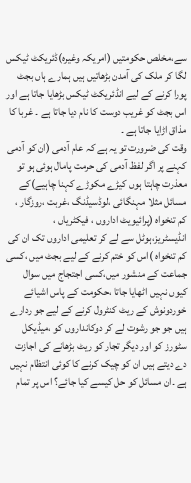سے،مخلص حکومتیں (امریکہ وغیرہ)ڈئریکٹ ٹیکس لگا کر ملک کی آمدن بڑھاتیں ہیں ہمارے ہاں بجٹ پورا کرنے کے لیے انڈئریکٹ ٹیکس بڑھایا جاتا ہے اور اس بجٹ کو غریب دوست کا نام دیا جاتا ہے ۔ غربا کا مذاق اڑایا جاتا ہے ۔
وقت کی ضرورت تو یہ ہے کہ عام آدمی (ان کو آدمی کہنے پر اگر لفظ آدمی کی حرمت پامال ہوئی ہو تو معذرت چاہتا ہوں کیڑے مکوڑے کہنا چاہیے)کے مسائل مثلا مہنگائی ،لوڈسیڈنگ ،غربت ،روزگار ، کم تنخواہ (پرائیویٹ اداروں ، فیکٹریاں ، انڈیسٹریز،ہوٹل سے لے کر تعلیمی اداروں تک ان کی کم تنخواہ )اس کو ختم کرنے کے لیے بجٹ میں ،کسی جماعت کے منشور میں،کسی اجتجاج میں سوال کیوں نہیں اٹھایا جاتا ،حکومت کے پاس اشیائے خوردونوش کے ریٹ کنٹرول کرنے کے لیے جو ردارے ہیں جو جو رشوت لے کر دوکانداروں کو ،میڈیکل سٹورز کو اور دیگر تجار کو ریٹ بڑھانے کی اجازت دے دیتے ہیں ان کو چیک کرنے کا کوئی انتظام نہیں ہے ۔ان مسائل کو حل کیسے کیا جائے؟ اس پر تمام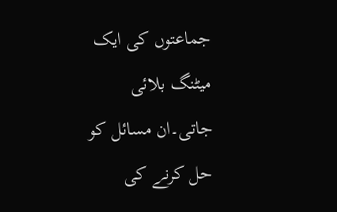جماعتوں کی ایک میٹنگ بلائی جاتی۔ان مسائل کو حل کرنے کی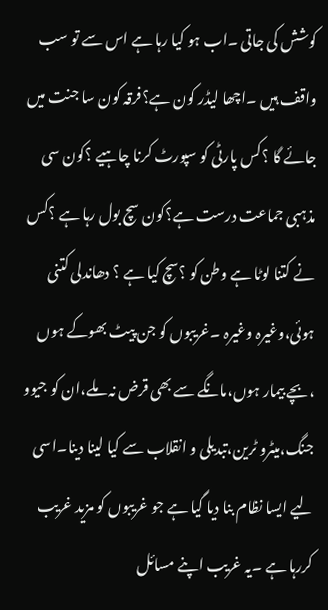کوشش کی جاتی ۔اب ہو کیا رہا ہے اس سے تو سب واقف ہیں ۔اچھا لیڈر کون ہے؟فرقہ کون سا جنت میں جائے گا ؟کس پارٹی کو سپورٹ کرنا چاہیے ؟کون سی مذہبی جماعت درست ہے؟کون سچ بول رہا ہے ؟کس نے کتنا لوٹا ہے وطن کو ؟سچ کیا ہے ؟ دھاندلی کتنی ہوئی،وغیرہ وغیرہ ۔غریبوں کو جن پیٹ بھوکے ہوں ،بچے بیمار ہوں،مانگے سے بھی قرض نہ ملے،ان کو جیوو جنگ،میٹرو ٹرین،تبدیلی و انقلاب سے کیا لینا دینا۔اسی لیے ایسا نظام بنا دیا گیا ہے جو غریبوں کو مزید غریب کررہا ہے ۔یہ غریب اپنے مسائل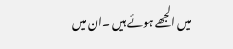میں الجھے ہوئے ہیں ۔ان میں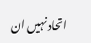اتحاد نہیں ان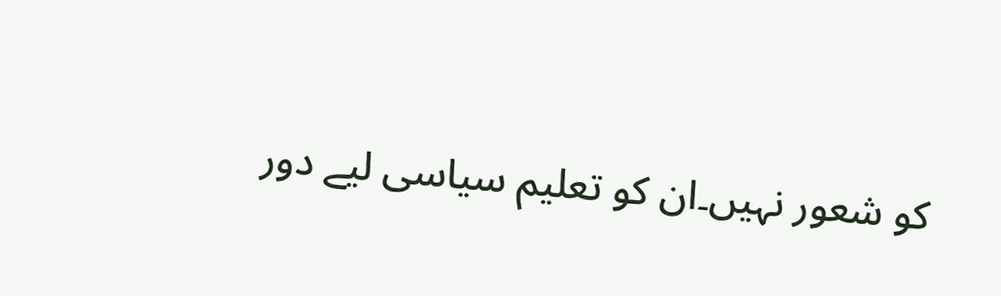کو شعور نہیں۔ان کو تعلیم سیاسی لیے دور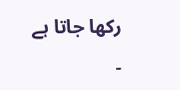رکھا جاتا ہے ۔